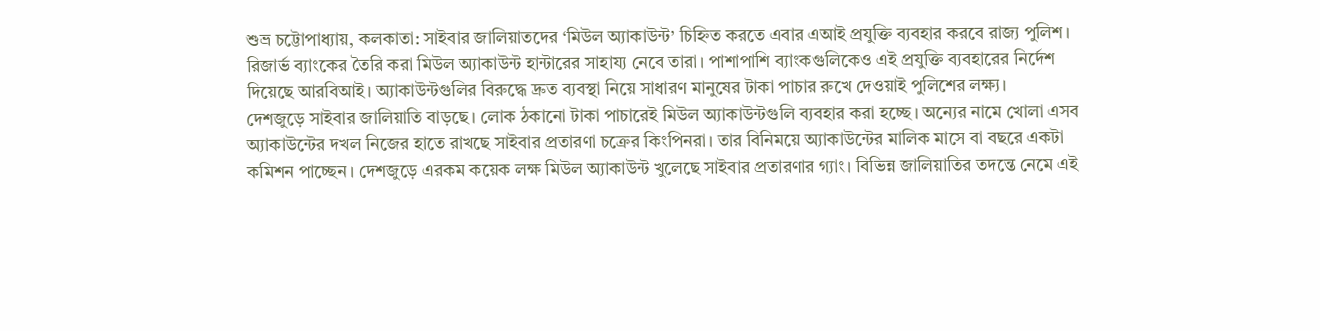শুভ্র চট্টোপাধ্যায়, কলকাতা: সাইবার জালিয়াতদের ‘মিউল অ্যাকাউন্ট’ চিহ্নিত করতে এবার এআই প্রযুক্তি ব্যবহার করবে রাজ্য পুলিশ। রিজার্ভ ব্যাংকের তৈরি করা মিউল অ্যাকাউন্ট হান্টারের সাহায্য নেবে তারা। পাশাপাশি ব্যাংকগুলিকেও এই প্রযুক্তি ব্যবহারের নির্দেশ দিয়েছে আরবিআই। অ্যাকাউন্টগুলির বিরুদ্ধে দ্রুত ব্যবস্থা নিয়ে সাধারণ মানুষের টাকা পাচার রুখে দেওয়াই পুলিশের লক্ষ্য।
দেশজুড়ে সাইবার জালিয়াতি বাড়ছে। লোক ঠকানো টাকা পাচারেই মিউল অ্যাকাউন্টগুলি ব্যবহার করা হচ্ছে। অন্যের নামে খোলা এসব অ্যাকাউন্টের দখল নিজের হাতে রাখছে সাইবার প্রতারণা চক্রের কিংপিনরা। তার বিনিময়ে অ্যাকাউন্টের মালিক মাসে বা বছরে একটা কমিশন পাচ্ছেন। দেশজুড়ে এরকম কয়েক লক্ষ মিউল অ্যাকাউন্ট খুলেছে সাইবার প্রতারণার গ্যাং। বিভিন্ন জালিয়াতির তদন্তে নেমে এই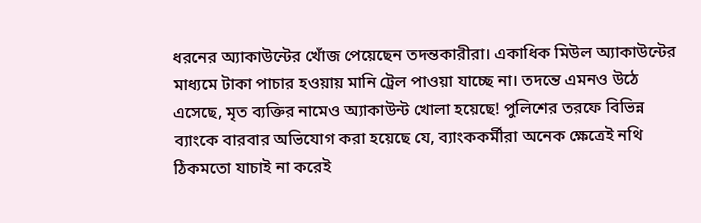ধরনের অ্যাকাউন্টের খোঁজ পেয়েছেন তদন্তকারীরা। একাধিক মিউল অ্যাকাউন্টের মাধ্যমে টাকা পাচার হওয়ায় মানি ট্রেল পাওয়া যাচ্ছে না। তদন্তে এমনও উঠে এসেছে, মৃত ব্যক্তির নামেও অ্যাকাউন্ট খোলা হয়েছে! পুলিশের তরফে বিভিন্ন ব্যাংকে বারবার অভিযোগ করা হয়েছে যে, ব্যাংককর্মীরা অনেক ক্ষেত্রেই নথি ঠিকমতো যাচাই না করেই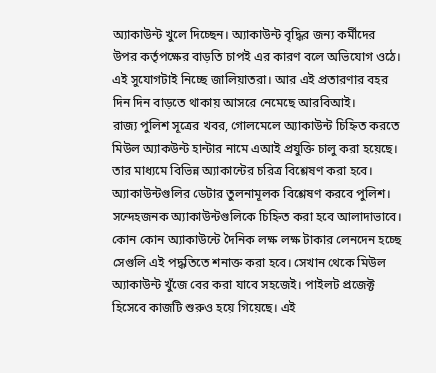অ্যাকাউন্ট খুলে দিচ্ছেন। অ্যাকাউন্ট বৃদ্ধির জন্য কর্মীদের উপর কর্তৃপক্ষের বাড়তি চাপই এর কারণ বলে অভিযোগ ওঠে। এই সুযোগটাই নিচ্ছে জালিয়াতরা। আর এই প্রতারণার বহর দিন দিন বাড়তে থাকায় আসরে নেমেছে আরবিআই।
রাজ্য পুলিশ সূত্রের খবর, গোলমেলে অ্যাকাউন্ট চিহ্নিত করতে মিউল অ্যাকউন্ট হান্টার নামে এআই প্রযুক্তি চালু করা হয়েছে। তার মাধ্যমে বিভিন্ন অ্যাকান্টের চরিত্র বিশ্লেষণ করা হবে। অ্যাকাউন্টগুলির ডেটার তুলনামূলক বিশ্লেষণ করবে পুলিশ। সন্দেহজনক অ্যাকাউন্টগুলিকে চিহ্নিত করা হবে আলাদাভাবে। কোন কোন অ্যাকাউন্টে দৈনিক লক্ষ লক্ষ টাকার লেনদেন হচ্ছে সেগুলি এই পদ্ধতিতে শনাক্ত করা হবে। সেখান থেকে মিউল অ্যাকাউন্ট খুঁজে বের করা যাবে সহজেই। পাইলট প্রজেক্ট হিসেবে কাজটি শুরুও হয়ে গিয়েছে। এই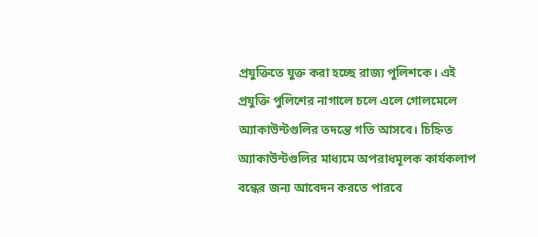প্রযুক্তিতে যুক্ত করা হচ্ছে রাজ্য পুলিশকে। এই প্রযুক্তি পুলিশের নাগালে চলে এলে গোলমেলে অ্যাকাউন্টগুলির তদন্তে গতি আসবে। চিহ্নিত অ্যাকাউন্টগুলির মাধ্যমে অপরাধমূলক কার্যকলাপ বন্ধের জন্য আবেদন করতে পারবে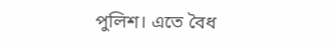পুলিশ। এতে বৈধ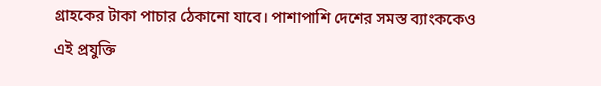গ্রাহকের টাকা পাচার ঠেকানো যাবে। পাশাপাশি দেশের সমস্ত ব্যাংককেও এই প্রযুক্তি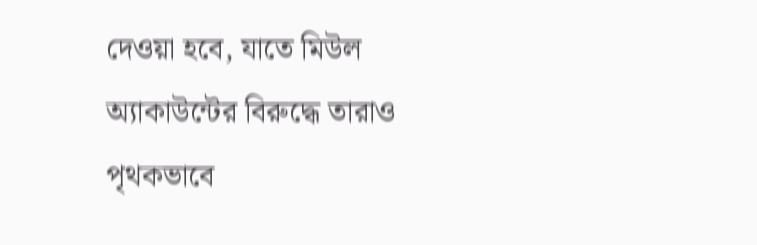দেওয়া হবে, যাতে মিউল অ্যাকাউন্টের বিরুদ্ধে তারাও পৃথকভাবে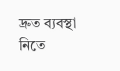দ্রুত ব্যবস্থা নিতে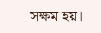সক্ষম হয়।